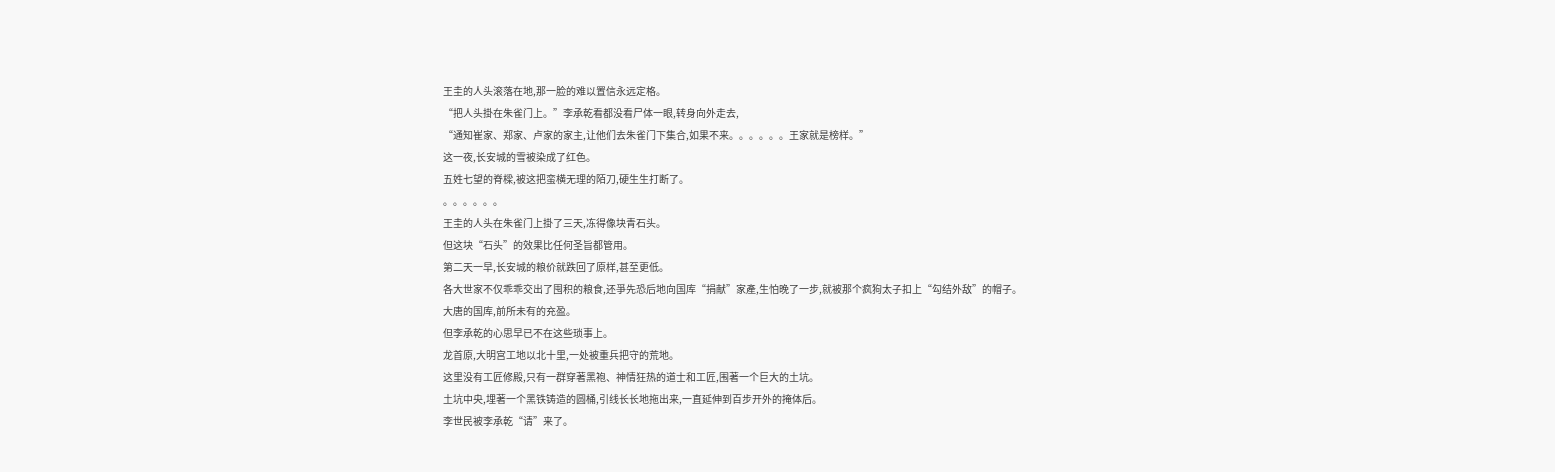王圭的人头滚落在地,那一脸的难以置信永远定格。
“把人头掛在朱雀门上。”李承乾看都没看尸体一眼,转身向外走去,
“通知崔家、郑家、卢家的家主,让他们去朱雀门下集合,如果不来。。。。。。王家就是榜样。”
这一夜,长安城的雪被染成了红色。
五姓七望的脊樑,被这把蛮横无理的陌刀,硬生生打断了。
。。。。。。
王圭的人头在朱雀门上掛了三天,冻得像块青石头。
但这块“石头”的效果比任何圣旨都管用。
第二天一早,长安城的粮价就跌回了原样,甚至更低。
各大世家不仅乖乖交出了囤积的粮食,还爭先恐后地向国库“捐献”家產,生怕晚了一步,就被那个疯狗太子扣上“勾结外敌”的帽子。
大唐的国库,前所未有的充盈。
但李承乾的心思早已不在这些琐事上。
龙首原,大明宫工地以北十里,一处被重兵把守的荒地。
这里没有工匠修殿,只有一群穿著黑袍、神情狂热的道士和工匠,围著一个巨大的土坑。
土坑中央,埋著一个黑铁铸造的圆桶,引线长长地拖出来,一直延伸到百步开外的掩体后。
李世民被李承乾“请”来了。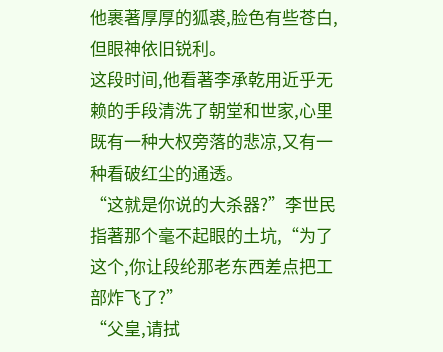他裹著厚厚的狐裘,脸色有些苍白,但眼神依旧锐利。
这段时间,他看著李承乾用近乎无赖的手段清洗了朝堂和世家,心里既有一种大权旁落的悲凉,又有一种看破红尘的通透。
“这就是你说的大杀器?”李世民指著那个毫不起眼的土坑,“为了这个,你让段纶那老东西差点把工部炸飞了?”
“父皇,请拭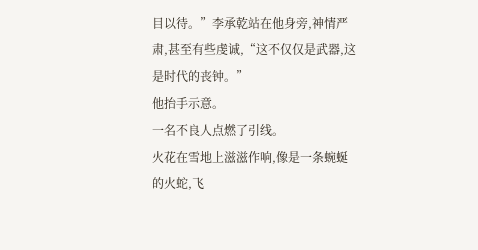目以待。”李承乾站在他身旁,神情严肃,甚至有些虔诚,“这不仅仅是武器,这是时代的丧钟。”
他抬手示意。
一名不良人点燃了引线。
火花在雪地上滋滋作响,像是一条蜿蜒的火蛇,飞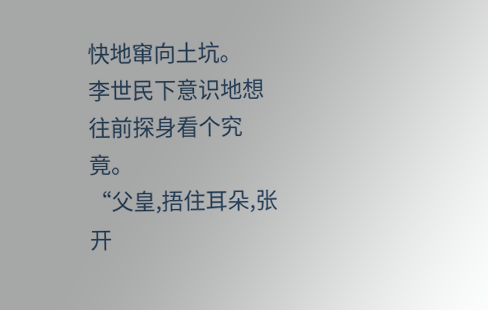快地窜向土坑。
李世民下意识地想往前探身看个究竟。
“父皇,捂住耳朵,张开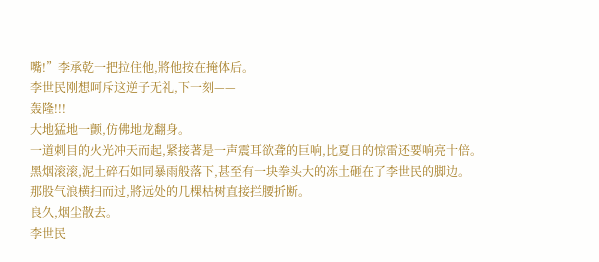嘴!”李承乾一把拉住他,將他按在掩体后。
李世民刚想呵斥这逆子无礼,下一刻——
轰隆!!!
大地猛地一颤,仿佛地龙翻身。
一道刺目的火光冲天而起,紧接著是一声震耳欲聋的巨响,比夏日的惊雷还要响亮十倍。
黑烟滚滚,泥土碎石如同暴雨般落下,甚至有一块拳头大的冻土砸在了李世民的脚边。
那股气浪横扫而过,將远处的几棵枯树直接拦腰折断。
良久,烟尘散去。
李世民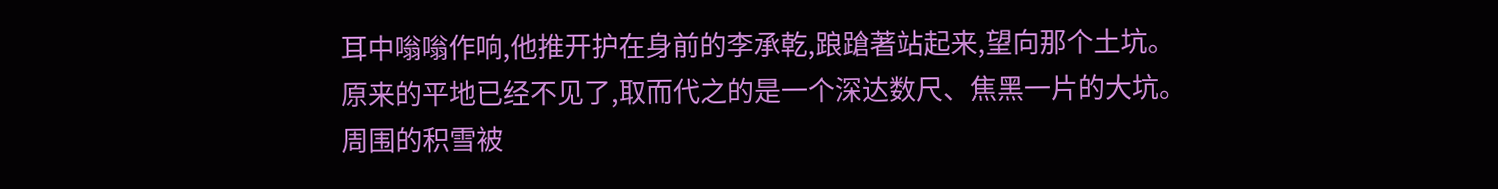耳中嗡嗡作响,他推开护在身前的李承乾,踉蹌著站起来,望向那个土坑。
原来的平地已经不见了,取而代之的是一个深达数尺、焦黑一片的大坑。
周围的积雪被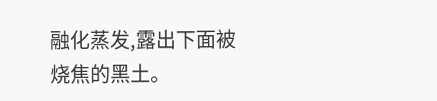融化蒸发,露出下面被烧焦的黑土。